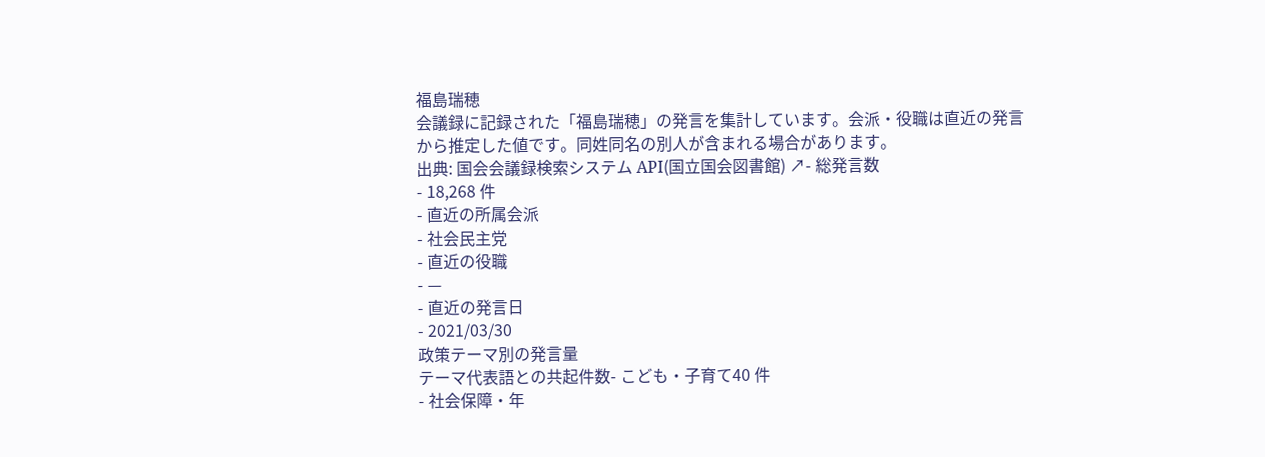福島瑞穂
会議録に記録された「福島瑞穂」の発言を集計しています。会派・役職は直近の発言から推定した値です。同姓同名の別人が含まれる場合があります。
出典: 国会会議録検索システム API(国立国会図書館) ↗- 総発言数
- 18,268 件
- 直近の所属会派
- 社会民主党
- 直近の役職
- —
- 直近の発言日
- 2021/03/30
政策テーマ別の発言量
テーマ代表語との共起件数- こども・子育て40 件
- 社会保障・年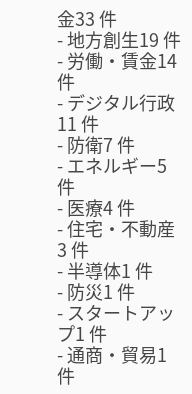金33 件
- 地方創生19 件
- 労働・賃金14 件
- デジタル行政11 件
- 防衛7 件
- エネルギー5 件
- 医療4 件
- 住宅・不動産3 件
- 半導体1 件
- 防災1 件
- スタートアップ1 件
- 通商・貿易1 件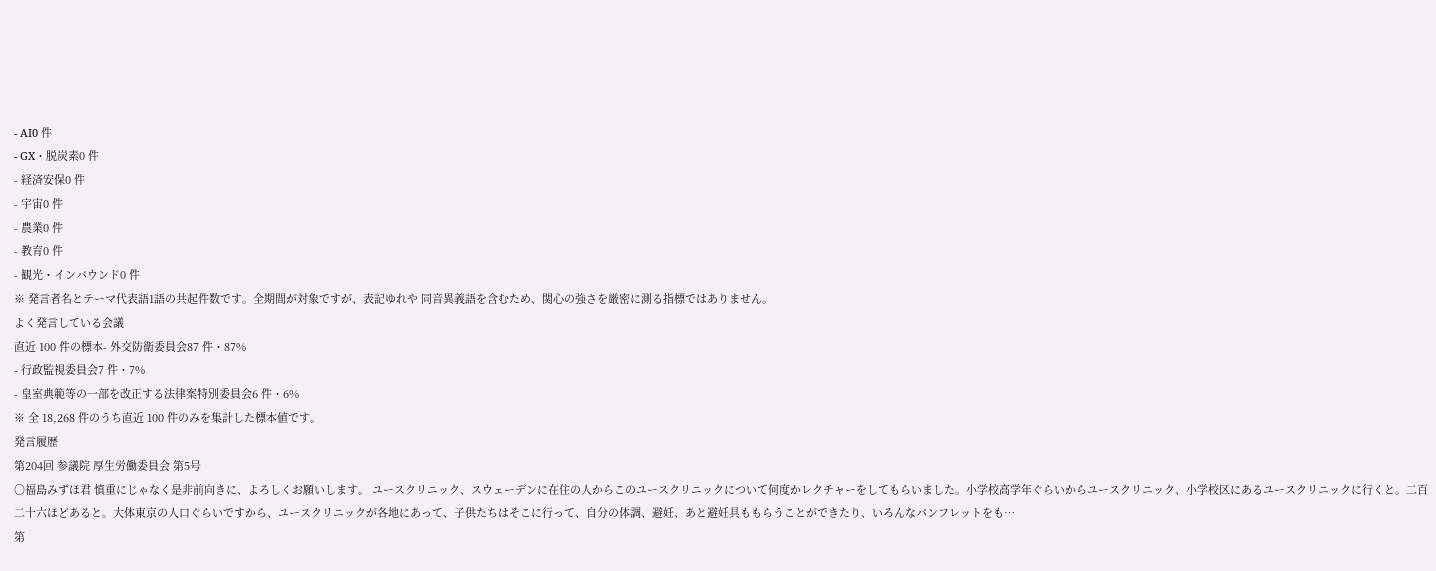- AI0 件
- GX・脱炭素0 件
- 経済安保0 件
- 宇宙0 件
- 農業0 件
- 教育0 件
- 観光・インバウンド0 件
※ 発言者名とテーマ代表語1語の共起件数です。全期間が対象ですが、表記ゆれや 同音異義語を含むため、関心の強さを厳密に測る指標ではありません。
よく発言している会議
直近 100 件の標本- 外交防衛委員会87 件・87%
- 行政監視委員会7 件・7%
- 皇室典範等の一部を改正する法律案特別委員会6 件・6%
※ 全 18,268 件のうち直近 100 件のみを集計した標本値です。
発言履歴
第204回 参議院 厚生労働委員会 第5号
○福島みずほ君 慎重にじゃなく是非前向きに、よろしくお願いします。 ユースクリニック、スウェーデンに在住の人からこのユースクリニックについて何度かレクチャーをしてもらいました。小学校高学年ぐらいからユースクリニック、小学校区にあるユースクリニックに行くと。二百二十六ほどあると。大体東京の人口ぐらいですから、ユースクリニックが各地にあって、子供たちはそこに行って、自分の体調、避妊、あと避妊具ももらうことができたり、いろんなパンフレットをも…
第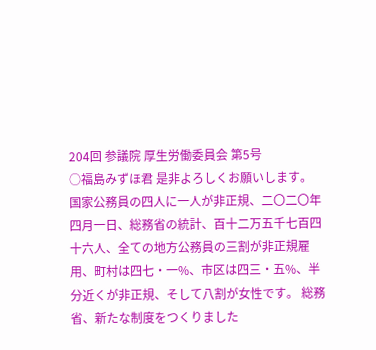204回 参議院 厚生労働委員会 第5号
○福島みずほ君 是非よろしくお願いします。 国家公務員の四人に一人が非正規、二〇二〇年四月一日、総務省の統計、百十二万五千七百四十六人、全ての地方公務員の三割が非正規雇用、町村は四七・一%、市区は四三・五%、半分近くが非正規、そして八割が女性です。 総務省、新たな制度をつくりました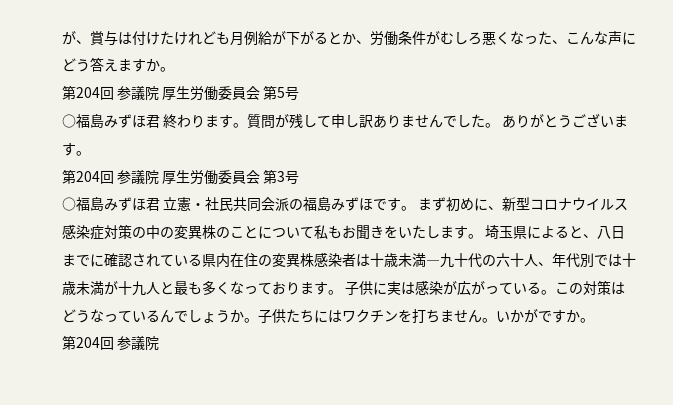が、賞与は付けたけれども月例給が下がるとか、労働条件がむしろ悪くなった、こんな声にどう答えますか。
第204回 参議院 厚生労働委員会 第5号
○福島みずほ君 終わります。質問が残して申し訳ありませんでした。 ありがとうございます。
第204回 参議院 厚生労働委員会 第3号
○福島みずほ君 立憲・社民共同会派の福島みずほです。 まず初めに、新型コロナウイルス感染症対策の中の変異株のことについて私もお聞きをいたします。 埼玉県によると、八日までに確認されている県内在住の変異株感染者は十歳未満―九十代の六十人、年代別では十歳未満が十九人と最も多くなっております。 子供に実は感染が広がっている。この対策はどうなっているんでしょうか。子供たちにはワクチンを打ちません。いかがですか。
第204回 参議院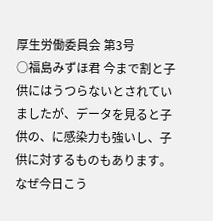厚生労働委員会 第3号
○福島みずほ君 今まで割と子供にはうつらないとされていましたが、データを見ると子供の、に感染力も強いし、子供に対するものもあります。なぜ今日こう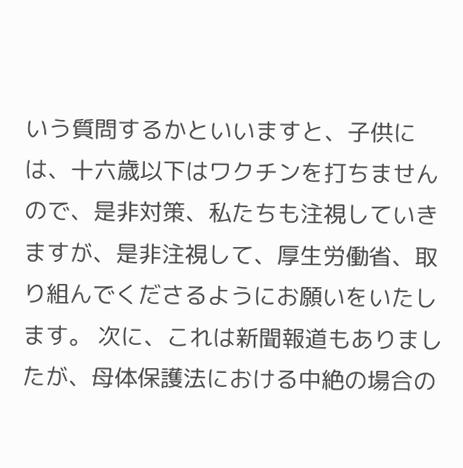いう質問するかといいますと、子供には、十六歳以下はワクチンを打ちませんので、是非対策、私たちも注視していきますが、是非注視して、厚生労働省、取り組んでくださるようにお願いをいたします。 次に、これは新聞報道もありましたが、母体保護法における中絶の場合の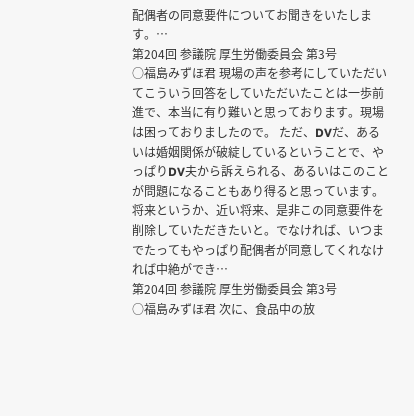配偶者の同意要件についてお聞きをいたします。…
第204回 参議院 厚生労働委員会 第3号
○福島みずほ君 現場の声を参考にしていただいてこういう回答をしていただいたことは一歩前進で、本当に有り難いと思っております。現場は困っておりましたので。 ただ、DVだ、あるいは婚姻関係が破綻しているということで、やっぱりDV夫から訴えられる、あるいはこのことが問題になることもあり得ると思っています。将来というか、近い将来、是非この同意要件を削除していただきたいと。でなければ、いつまでたってもやっぱり配偶者が同意してくれなければ中絶ができ…
第204回 参議院 厚生労働委員会 第3号
○福島みずほ君 次に、食品中の放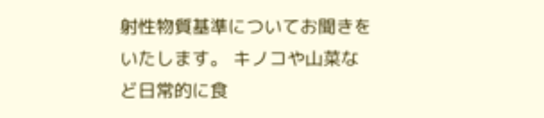射性物質基準についてお聞きをいたします。 キノコや山菜など日常的に食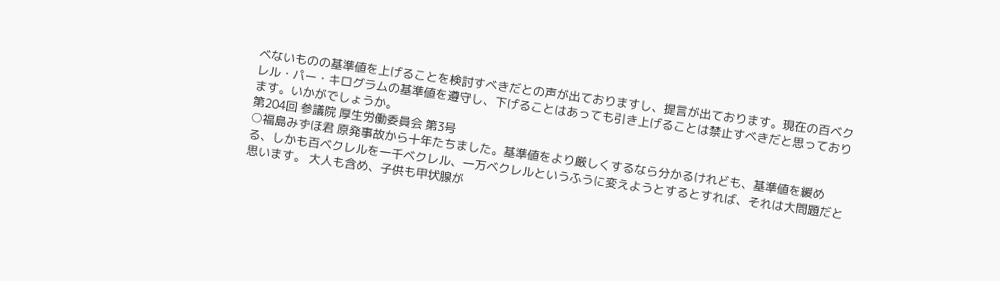べないものの基準値を上げることを検討すべきだとの声が出ておりますし、提言が出ております。現在の百ベクレル・パー・キログラムの基準値を遵守し、下げることはあっても引き上げることは禁止すべきだと思っております。いかがでしょうか。
第204回 参議院 厚生労働委員会 第3号
○福島みずほ君 原発事故から十年たちました。基準値をより厳しくするなら分かるけれども、基準値を緩める、しかも百ベクレルを一千ベクレル、一万ベクレルというふうに変えようとするとすれば、それは大問題だと思います。 大人も含め、子供も甲状腺が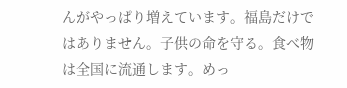んがやっぱり増えています。福島だけではありません。子供の命を守る。食べ物は全国に流通します。めっ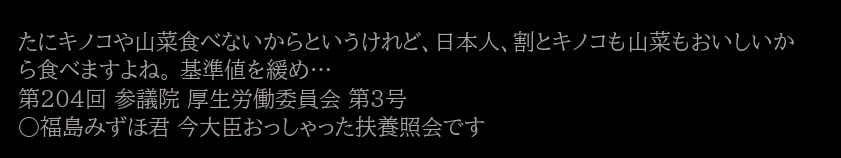たにキノコや山菜食べないからというけれど、日本人、割とキノコも山菜もおいしいから食べますよね。 基準値を緩め…
第204回 参議院 厚生労働委員会 第3号
○福島みずほ君 今大臣おっしゃった扶養照会です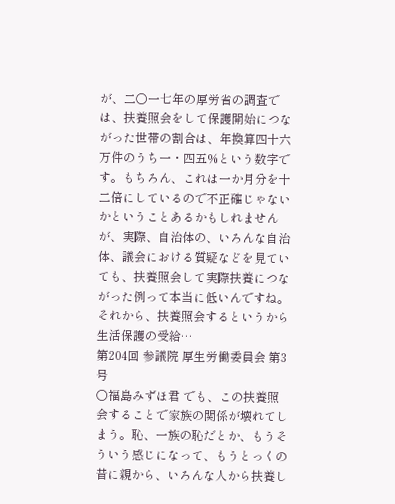が、二〇一七年の厚労省の調査では、扶養照会をして保護開始につながった世帯の割合は、年換算四十六万件のうち一・四五%という数字です。もちろん、これは一か月分を十二倍にしているので不正確じゃないかということあるかもしれませんが、実際、自治体の、いろんな自治体、議会における質疑などを見ていても、扶養照会して実際扶養につながった例って本当に低いんですね。それから、扶養照会するというから生活保護の受給…
第204回 参議院 厚生労働委員会 第3号
○福島みずほ君 でも、この扶養照会することで家族の関係が壊れてしまう。恥、一族の恥だとか、もうそういう感じになって、もうとっくの昔に親から、いろんな人から扶養し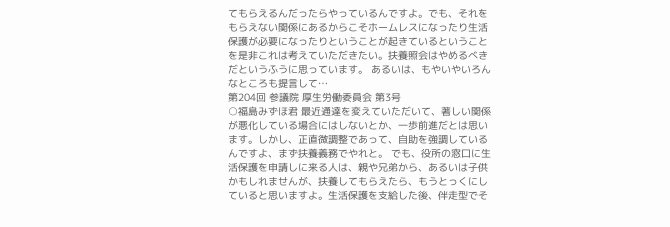てもらえるんだったらやっているんですよ。でも、それをもらえない関係にあるからこそホームレスになったり生活保護が必要になったりということが起きているということを是非これは考えていただきたい。扶養照会はやめるべきだというふうに思っています。 あるいは、もやいやいろんなところも提言して…
第204回 参議院 厚生労働委員会 第3号
○福島みずほ君 最近通達を変えていただいて、著しい関係が悪化している場合にはしないとか、一歩前進だとは思います。しかし、正直微調整であって、自助を強調しているんですよ、まず扶養義務でやれと。 でも、役所の窓口に生活保護を申請しに来る人は、親や兄弟から、あるいは子供かもしれませんが、扶養してもらえたら、もうとっくにしていると思いますよ。生活保護を支給した後、伴走型でそ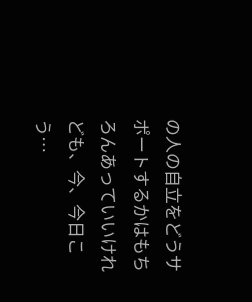の人の自立をどうサポートするかはもちろんあっていいけれども、今、今日こう…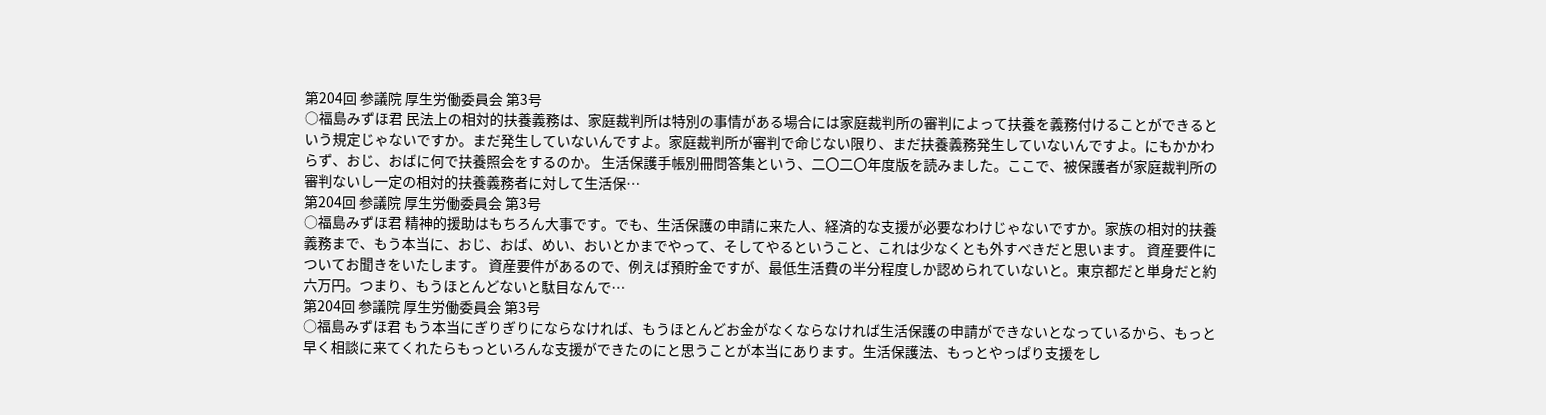第204回 参議院 厚生労働委員会 第3号
○福島みずほ君 民法上の相対的扶養義務は、家庭裁判所は特別の事情がある場合には家庭裁判所の審判によって扶養を義務付けることができるという規定じゃないですか。まだ発生していないんですよ。家庭裁判所が審判で命じない限り、まだ扶養義務発生していないんですよ。にもかかわらず、おじ、おばに何で扶養照会をするのか。 生活保護手帳別冊問答集という、二〇二〇年度版を読みました。ここで、被保護者が家庭裁判所の審判ないし一定の相対的扶養義務者に対して生活保…
第204回 参議院 厚生労働委員会 第3号
○福島みずほ君 精神的援助はもちろん大事です。でも、生活保護の申請に来た人、経済的な支援が必要なわけじゃないですか。家族の相対的扶養義務まで、もう本当に、おじ、おば、めい、おいとかまでやって、そしてやるということ、これは少なくとも外すべきだと思います。 資産要件についてお聞きをいたします。 資産要件があるので、例えば預貯金ですが、最低生活費の半分程度しか認められていないと。東京都だと単身だと約六万円。つまり、もうほとんどないと駄目なんで…
第204回 参議院 厚生労働委員会 第3号
○福島みずほ君 もう本当にぎりぎりにならなければ、もうほとんどお金がなくならなければ生活保護の申請ができないとなっているから、もっと早く相談に来てくれたらもっといろんな支援ができたのにと思うことが本当にあります。生活保護法、もっとやっぱり支援をし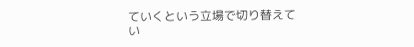ていくという立場で切り替えてい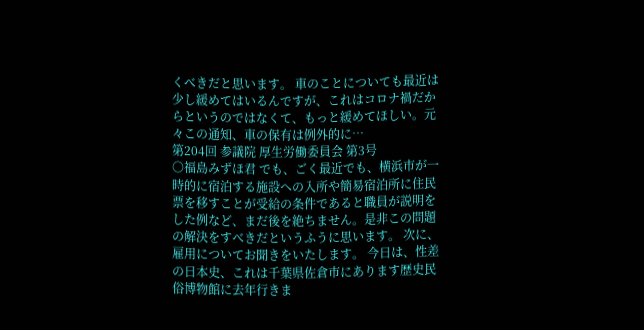くべきだと思います。 車のことについても最近は少し緩めてはいるんですが、これはコロナ禍だからというのではなくて、もっと緩めてほしい。元々この通知、車の保有は例外的に…
第204回 参議院 厚生労働委員会 第3号
○福島みずほ君 でも、ごく最近でも、横浜市が一時的に宿泊する施設への入所や簡易宿泊所に住民票を移すことが受給の条件であると職員が説明をした例など、まだ後を絶ちません。是非この問題の解決をすべきだというふうに思います。 次に、雇用についてお聞きをいたします。 今日は、性差の日本史、これは千葉県佐倉市にあります歴史民俗博物館に去年行きま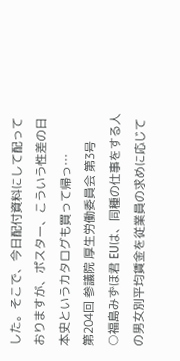した。そこで、今日配付資料にして配っておりますが、ポスター、こういう性差の日本史というカタログも買って帰っ…
第204回 参議院 厚生労働委員会 第3号
○福島みずほ君 EUは、同種の仕事をする人の男女別平均賃金を従業員の求めに応じて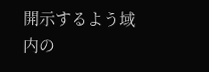開示するよう域内の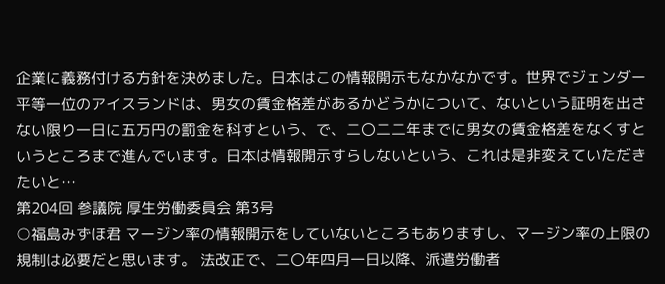企業に義務付ける方針を決めました。日本はこの情報開示もなかなかです。世界でジェンダー平等一位のアイスランドは、男女の賃金格差があるかどうかについて、ないという証明を出さない限り一日に五万円の罰金を科すという、で、二〇二二年までに男女の賃金格差をなくすというところまで進んでいます。日本は情報開示すらしないという、これは是非変えていただきたいと…
第204回 参議院 厚生労働委員会 第3号
○福島みずほ君 マージン率の情報開示をしていないところもありますし、マージン率の上限の規制は必要だと思います。 法改正で、二〇年四月一日以降、派遣労働者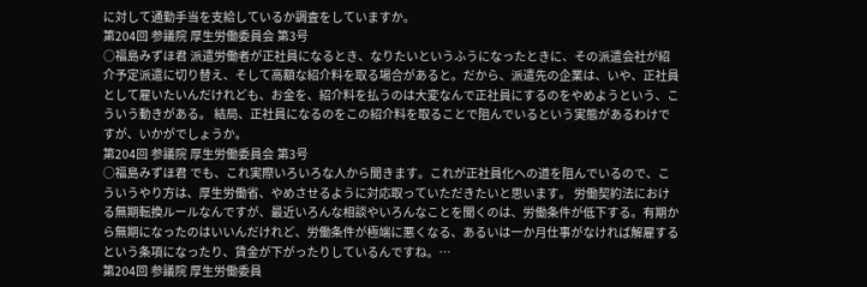に対して通勤手当を支給しているか調査をしていますか。
第204回 参議院 厚生労働委員会 第3号
○福島みずほ君 派遣労働者が正社員になるとき、なりたいというふうになったときに、その派遣会社が紹介予定派遣に切り替え、そして高額な紹介料を取る場合があると。だから、派遣先の企業は、いや、正社員として雇いたいんだけれども、お金を、紹介料を払うのは大変なんで正社員にするのをやめようという、こういう動きがある。 結局、正社員になるのをこの紹介料を取ることで阻んでいるという実態があるわけですが、いかがでしょうか。
第204回 参議院 厚生労働委員会 第3号
○福島みずほ君 でも、これ実際いろいろな人から聞きます。これが正社員化への道を阻んでいるので、こういうやり方は、厚生労働省、やめさせるように対応取っていただきたいと思います。 労働契約法における無期転換ルールなんですが、最近いろんな相談やいろんなことを聞くのは、労働条件が低下する。有期から無期になったのはいいんだけれど、労働条件が極端に悪くなる、あるいは一か月仕事がなければ解雇するという条項になったり、賃金が下がったりしているんですね。…
第204回 参議院 厚生労働委員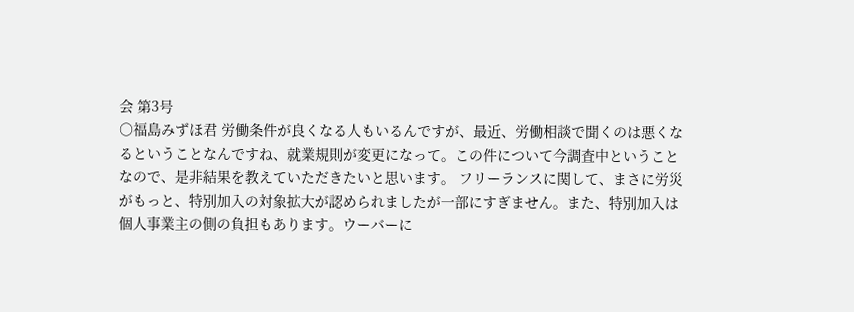会 第3号
○福島みずほ君 労働条件が良くなる人もいるんですが、最近、労働相談で聞くのは悪くなるということなんですね、就業規則が変更になって。この件について今調査中ということなので、是非結果を教えていただきたいと思います。 フリーランスに関して、まさに労災がもっと、特別加入の対象拡大が認められましたが一部にすぎません。また、特別加入は個人事業主の側の負担もあります。ウーバーに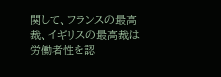関して、フランスの最高裁、イギリスの最高裁は労働者性を認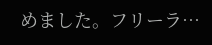めました。フリーラ…